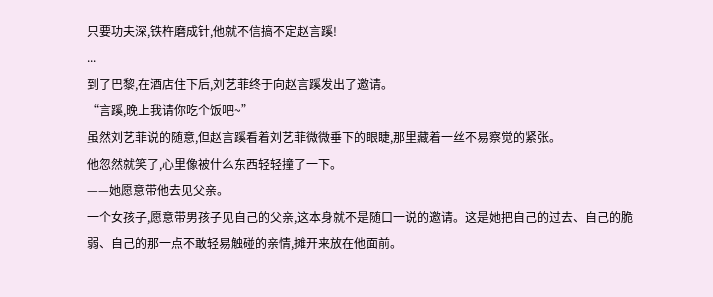只要功夫深,铁杵磨成针,他就不信搞不定赵言蹊!
...
到了巴黎,在酒店住下后,刘艺菲终于向赵言蹊发出了邀请。
“言蹊,晚上我请你吃个饭吧~”
虽然刘艺菲说的随意,但赵言蹊看着刘艺菲微微垂下的眼睫,那里藏着一丝不易察觉的紧张。
他忽然就笑了,心里像被什么东西轻轻撞了一下。
——她愿意带他去见父亲。
一个女孩子,愿意带男孩子见自己的父亲,这本身就不是随口一说的邀请。这是她把自己的过去、自己的脆弱、自己的那一点不敢轻易触碰的亲情,摊开来放在他面前。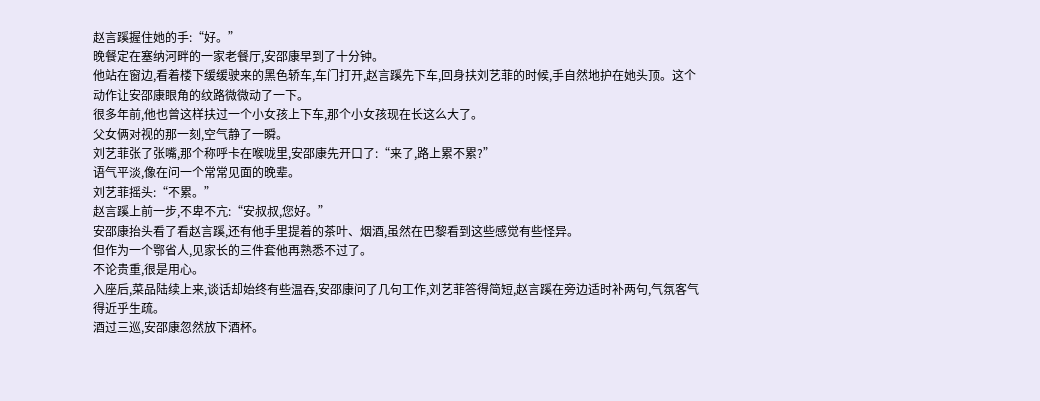赵言蹊握住她的手:“好。”
晚餐定在塞纳河畔的一家老餐厅,安邵康早到了十分钟。
他站在窗边,看着楼下缓缓驶来的黑色轿车,车门打开,赵言蹊先下车,回身扶刘艺菲的时候,手自然地护在她头顶。这个动作让安邵康眼角的纹路微微动了一下。
很多年前,他也曾这样扶过一个小女孩上下车,那个小女孩现在长这么大了。
父女俩对视的那一刻,空气静了一瞬。
刘艺菲张了张嘴,那个称呼卡在喉咙里,安邵康先开口了:“来了,路上累不累?”
语气平淡,像在问一个常常见面的晚辈。
刘艺菲摇头:“不累。”
赵言蹊上前一步,不卑不亢:“安叔叔,您好。”
安邵康抬头看了看赵言蹊,还有他手里提着的茶叶、烟酒,虽然在巴黎看到这些感觉有些怪异。
但作为一个鄂省人,见家长的三件套他再熟悉不过了。
不论贵重,很是用心。
入座后,菜品陆续上来,谈话却始终有些温吞,安邵康问了几句工作,刘艺菲答得简短,赵言蹊在旁边适时补两句,气氛客气得近乎生疏。
酒过三巡,安邵康忽然放下酒杯。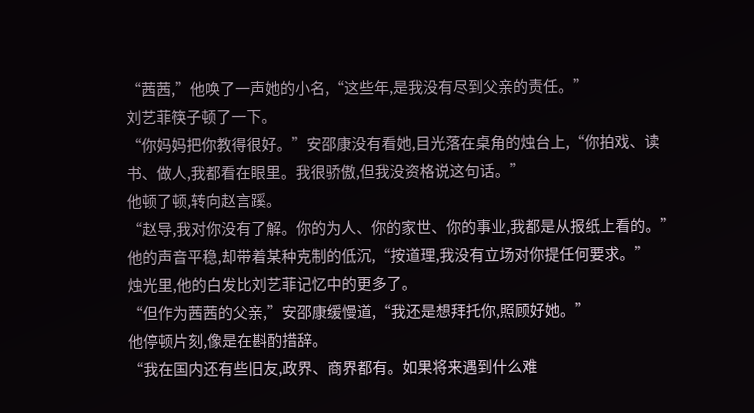“茜茜,”他唤了一声她的小名,“这些年,是我没有尽到父亲的责任。”
刘艺菲筷子顿了一下。
“你妈妈把你教得很好。”安邵康没有看她,目光落在桌角的烛台上,“你拍戏、读书、做人,我都看在眼里。我很骄傲,但我没资格说这句话。”
他顿了顿,转向赵言蹊。
“赵导,我对你没有了解。你的为人、你的家世、你的事业,我都是从报纸上看的。”他的声音平稳,却带着某种克制的低沉,“按道理,我没有立场对你提任何要求。”
烛光里,他的白发比刘艺菲记忆中的更多了。
“但作为茜茜的父亲,”安邵康缓慢道,“我还是想拜托你,照顾好她。”
他停顿片刻,像是在斟酌措辞。
“我在国内还有些旧友,政界、商界都有。如果将来遇到什么难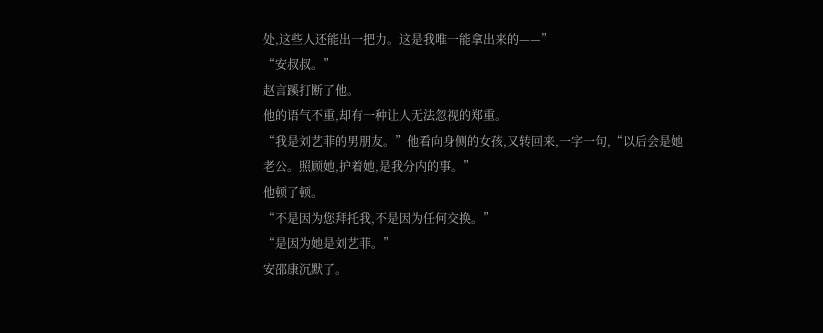处,这些人还能出一把力。这是我唯一能拿出来的——”
“安叔叔。”
赵言蹊打断了他。
他的语气不重,却有一种让人无法忽视的郑重。
“我是刘艺菲的男朋友。”他看向身侧的女孩,又转回来,一字一句,“以后会是她老公。照顾她,护着她,是我分内的事。”
他顿了顿。
“不是因为您拜托我,不是因为任何交换。”
“是因为她是刘艺菲。”
安邵康沉默了。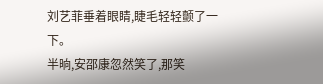刘艺菲垂着眼睛,睫毛轻轻颤了一下。
半晌,安邵康忽然笑了,那笑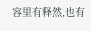容里有释然,也有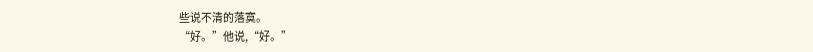些说不清的落寞。
“好。”他说,“好。”